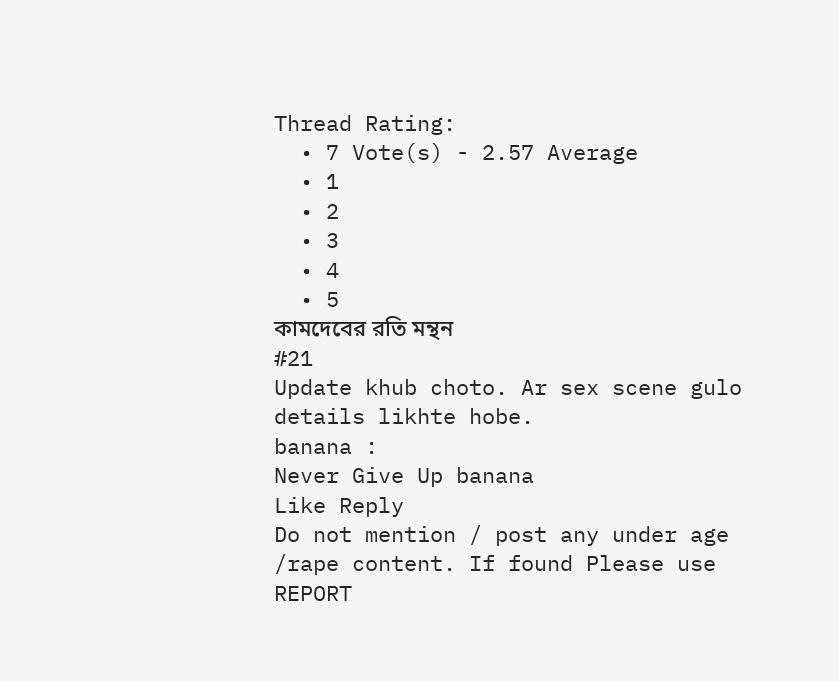Thread Rating:
  • 7 Vote(s) - 2.57 Average
  • 1
  • 2
  • 3
  • 4
  • 5
কামদেবের রতি মন্থন
#21
Update khub choto. Ar sex scene gulo details likhte hobe.
banana :
Never Give Up banana
Like Reply
Do not mention / post any under age /rape content. If found Please use REPORT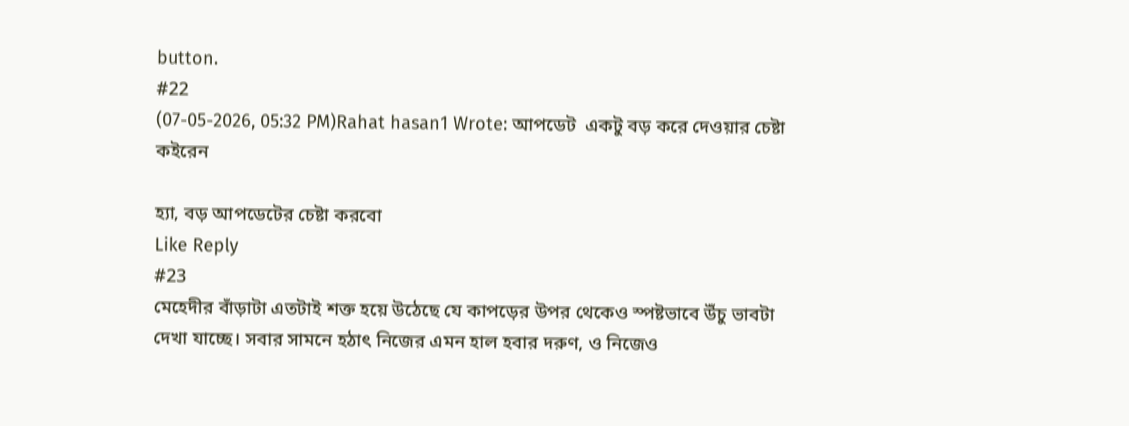button.
#22
(07-05-2026, 05:32 PM)Rahat hasan1 Wrote: আপডেট  একটু বড় করে দেওয়ার চেষ্টা কইরেন

হ্যা, বড় আপডেটের চেষ্টা করবো
Like Reply
#23
মেহেদীর বাঁড়াটা এতটাই শক্ত হয়ে উঠেছে যে কাপড়ের উপর থেকেও স্পষ্টভাবে উঁচু ভাবটা দেখা যাচ্ছে। সবার সামনে হঠাৎ নিজের এমন হাল হবার দরুণ, ও নিজেও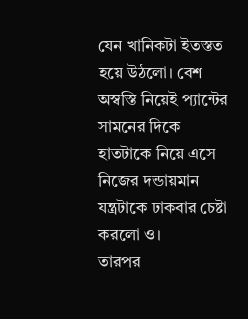যেন খানিকটা ইতস্তত হয়ে উঠলো। বেশ অস্বস্তি নিয়েই প্যান্টের সামনের দিকে হাতটাকে নিয়ে এসে নিজের দন্ডায়মান যন্ত্রটাকে ঢাকবার চেষ্টা করলো ও।
তারপর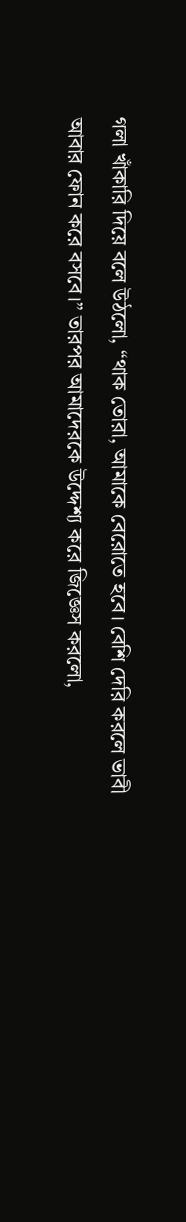গলা খাঁকারি দিয়ে বলে উঠলো, “থাক তোরা, আমাকে বেরোতে হবে। বেশি দেরি করলে ভাবী আবার ফোন করে বসবে।” তারপর আমাদেরকে উদ্দেশ্য করে জিজ্ঞেস করলো,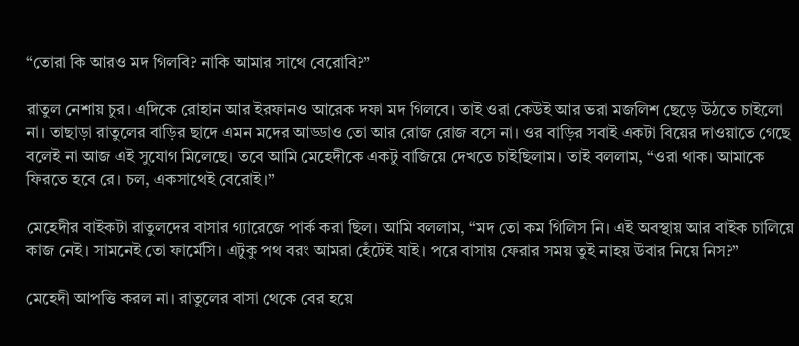“তোরা কি আরও মদ গিলবি? নাকি আমার সাথে বেরোবি?”

রাতুল নেশায় চুর। এদিকে রোহান আর ইরফানও আরেক দফা মদ গিলবে। তাই ওরা কেউই আর ভরা মজলিশ ছেড়ে উঠতে চাইলো না। তাছাড়া রাতুলের বাড়ির ছাদে এমন মদের আড্ডাও তো আর রোজ রোজ বসে না। ওর বাড়ির সবাই একটা বিয়ের দাওয়াতে গেছে বলেই না আজ এই সুযোগ মিলেছে। তবে আমি মেহেদীকে একটু বাজিয়ে দেখতে চাইছিলাম। তাই বললাম, “ওরা থাক। আমাকে ফিরতে হবে রে। চল, একসাথেই বেরোই।”

মেহেদীর বাইকটা রাতুলদের বাসার গ্যারেজে পার্ক করা ছিল। আমি বললাম, “মদ তো কম গিলিস নি। এই অবস্থায় আর বাইক চালিয়ে কাজ নেই। সামনেই তো ফার্মেসি। এটুকু পথ বরং আমরা হেঁটেই যাই। পরে বাসায় ফেরার সময় তুই নাহয় উবার নিয়ে নিস?”

মেহেদী আপত্তি করল না। রাতুলের বাসা থেকে বের হয়ে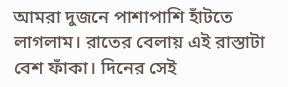আমরা দুজনে পাশাপাশি হাঁটতে লাগলাম। রাতের বেলায় এই রাস্তাটা বেশ ফাঁকা। দিনের সেই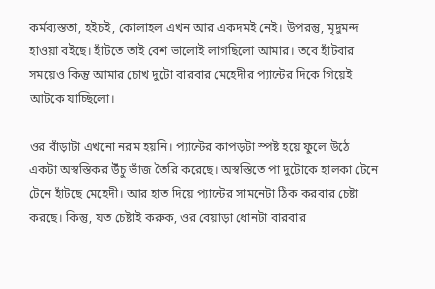কর্মব্যস্ততা, হইচই, কোলাহল এখন আর একদমই নেই। উপরন্তু, মৃদুমন্দ হাওয়া বইছে। হাঁটতে তাই বেশ ভালোই লাগছিলো আমার। তবে হাঁটবার সময়েও কিন্তু আমার চোখ দুটো বারবার মেহেদীর প্যান্টের দিকে গিয়েই আটকে যাচ্ছিলো।

ওর বাঁড়াটা এখনো নরম হয়নি। প্যান্টের কাপড়টা স্পষ্ট হয়ে ফুলে উঠে একটা অস্বস্তিকর উঁচু ভাঁজ তৈরি করেছে। অস্বস্তিতে পা দুটোকে হালকা টেনে টেনে হাঁটছে মেহেদী। আর হাত দিয়ে প্যান্টের সামনেটা ঠিক করবার চেষ্টা করছে। কিন্তু, যত চেষ্টাই করুক, ওর বেয়াড়া ধোনটা বারবার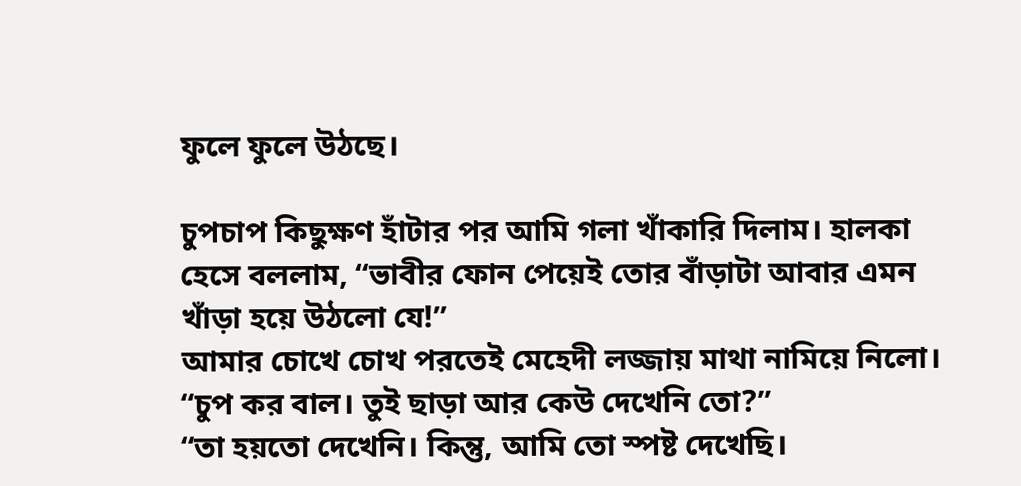ফুলে ফুলে উঠছে।

চুপচাপ কিছুক্ষণ হাঁটার পর আমি গলা খাঁকারি দিলাম। হালকা হেসে বললাম, “ভাবীর ফোন পেয়েই তোর বাঁড়াটা আবার এমন খাঁড়া হয়ে উঠলো যে!”
আমার চোখে চোখ পরতেই মেহেদী লজ্জায় মাথা নামিয়ে নিলো। “চুপ কর বাল। তুই ছাড়া আর কেউ দেখেনি তো?”
“তা হয়তো দেখেনি। কিন্তু, আমি তো স্পষ্ট দেখেছি।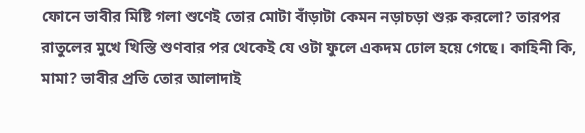ফোনে ভাবীর মিষ্টি গলা শুণেই তোর মোটা বাঁড়াটা কেমন নড়াচড়া শুরু করলো? তারপর রাতুলের মুখে খিস্তি শুণবার পর থেকেই যে ওটা ফুলে একদম ঢোল হয়ে গেছে। কাহিনী কি, মামা? ভাবীর প্রতি তোর আলাদাই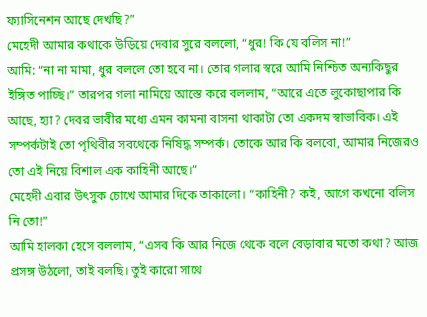ফ্যাসিনেশন আছে দেখছি?”
মেহেদী আমার কথাকে উড়িয়ে দেবার সুরে বললো, “ধুর! কি যে বলিস না!”
আমি: “না না মামা, ধুর বললে তো হবে না। তোর গলার স্বরে আমি নিশ্চিত অন্যকিছুর ইঙ্গিত পাচ্ছি।” তারপর গলা নামিয়ে আস্তে করে বললাম, “আরে এতে লুকোছাপার কি আছে, হ্যা? দেবর ভাবীর মধ্যে এমন কামনা বাসনা থাকাটা তো একদম স্বাভাবিক। এই সম্পর্কটাই তো পৃথিবীর সবথেকে নিষিদ্ধ সম্পর্ক। তোকে আর কি বলবো, আমার নিজেরও তো এই নিয়ে বিশাল এক কাহিনী আছে।”
মেহেদী এবার উৎসুক চোখে আমার দিকে তাকালো। “কাহিনী? কই, আগে কখনো বলিস নি তো!”
আমি হালকা হেসে বললাম, “এসব কি আর নিজে থেকে বলে বেড়াবার মতো কথা? আজ প্রসঙ্গ উঠলো, তাই বলছি। তুই কারো সাথে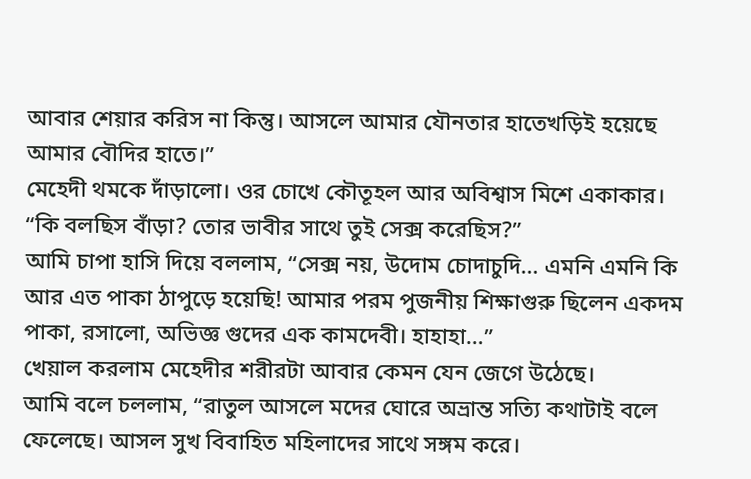আবার শেয়ার করিস না কিন্তু। আসলে আমার যৌনতার হাতেখড়িই হয়েছে আমার বৌদির হাতে।”
মেহেদী থমকে দাঁড়ালো। ওর চোখে কৌতূহল আর অবিশ্বাস মিশে একাকার। “কি বলছিস বাঁড়া? তোর ভাবীর সাথে তুই সেক্স করেছিস?”
আমি চাপা হাসি দিয়ে বললাম, “সেক্স নয়, উদোম চোদাচুদি… এমনি এমনি কি আর এত পাকা ঠাপুড়ে হয়েছি! আমার পরম পুজনীয় শিক্ষাগুরু ছিলেন একদম পাকা, রসালো, অভিজ্ঞ গুদের এক কামদেবী। হাহাহা…”
খেয়াল করলাম মেহেদীর শরীরটা আবার কেমন যেন জেগে উঠেছে।
আমি বলে চললাম, “রাতুল আসলে মদের ঘোরে অভ্রান্ত সত্যি কথাটাই বলে ফেলেছে। আসল সুখ বিবাহিত মহিলাদের সাথে সঙ্গম করে।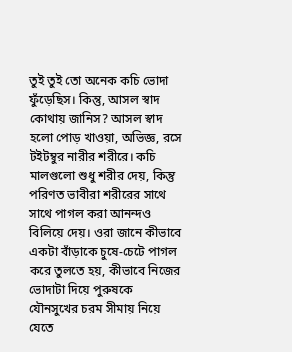তুই তুই তো অনেক কচি ভোদা ফুঁড়েছিস। কিন্তু, আসল স্বাদ কোথায় জানিস? আসল স্বাদ হলো পোড় খাওয়া, অভিজ্ঞ, রসে টইটম্বুর নারীর শরীরে। কচি মালগুলো শুধু শরীর দেয়, কিন্তু পরিণত ভাবীরা শরীরের সাথে সাথে পাগল করা আনন্দও বিলিয়ে দেয়। ওরা জানে কীভাবে একটা বাঁড়াকে চুষে-চেটে পাগল করে তুলতে হয়, কীভাবে নিজের ভোদাটা দিয়ে পুরুষকে যৌনসুখের চরম সীমায় নিয়ে যেতে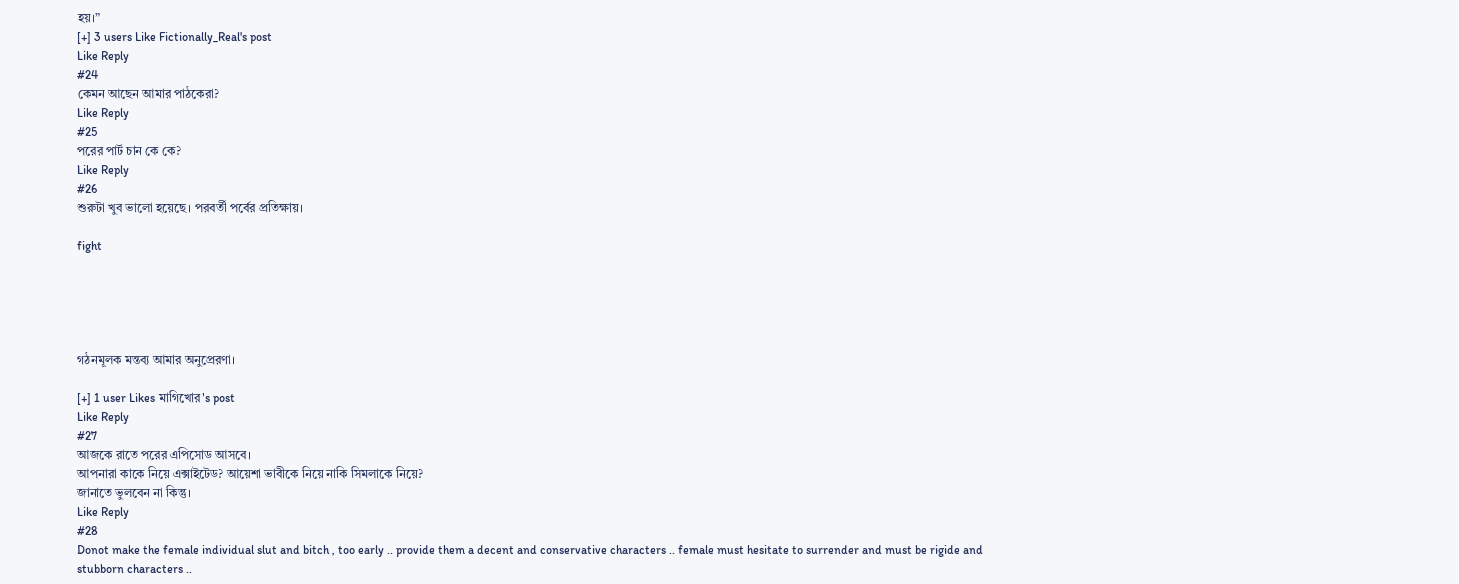হয়।”
[+] 3 users Like Fictionally_Real's post
Like Reply
#24
কেমন আছেন আমার পাঠকেরা?
Like Reply
#25
পরের পার্ট চান কে কে?
Like Reply
#26
শুরুটা খুব ভালো হয়েছে। পরবর্তী পর্বের প্রতিক্ষায়।

fight





গঠনমূলক মন্তব্য আমার অনুপ্রেরণা।

[+] 1 user Likes মাগিখোর's post
Like Reply
#27
আজকে রাতে পরের এপিসোড আসবে।
আপনারা কাকে নিয়ে এক্সাইটেড? আয়েশা ভাবীকে নিয়ে নাকি সিমলাকে নিয়ে?
জানাতে ভুলবেন না কিন্তু।
Like Reply
#28
Donot make the female individual slut and bitch , too early .. provide them a decent and conservative characters .. female must hesitate to surrender and must be rigide and stubborn characters ..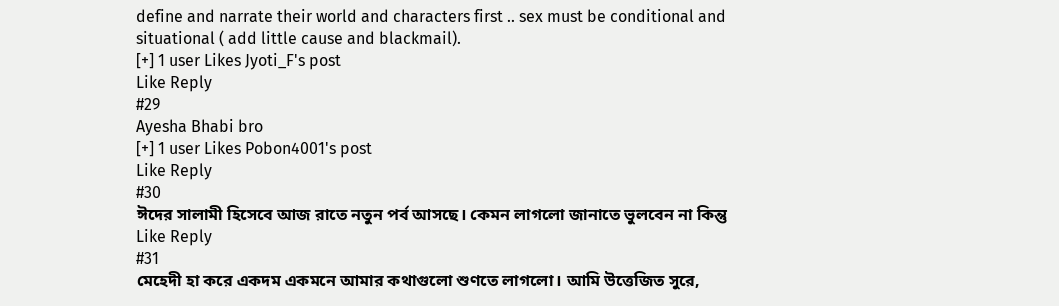define and narrate their world and characters first .. sex must be conditional and situational ( add little cause and blackmail).
[+] 1 user Likes Jyoti_F's post
Like Reply
#29
Ayesha Bhabi bro
[+] 1 user Likes Pobon4001's post
Like Reply
#30
ঈদের সালামী হিসেবে আজ রাতে নতুন পর্ব আসছে। কেমন লাগলো জানাতে ভুলবেন না কিন্তু
Like Reply
#31
মেহেদী হা করে একদম একমনে আমার কথাগুলো শুণতে লাগলো। আমি উত্তেজিত সুরে,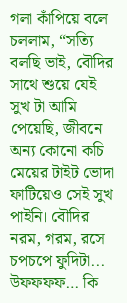গলা কাঁপিয়ে বলে চললাম, “সত্যি বলছি ভাই, বৌদির সাথে শুয়ে যেই সুখ টা আমি পেয়েছি, জীবনে অন্য কোনো কচি মেয়ের টাইট ভোদা ফাটিয়েও সেই সুখ পাইনি। বৌদির নরম, গরম, রসে চপচপে ফুদিটা... উফফফফ… কি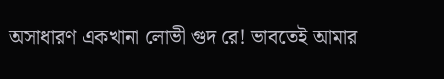অসাধারণ একখানা লোভী গুদ রে! ভাবতেই আমার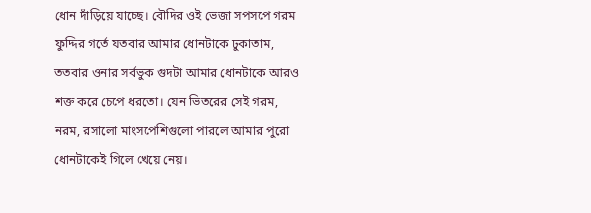ধোন দাঁড়িয়ে যাচ্ছে। বৌদির ওই ভেজা সপসপে গরম ফুদ্দির গর্তে যতবার আমার ধোনটাকে ঢুকাতাম, ততবার ওনার সর্বভুক গুদটা আমার ধোনটাকে আরও শক্ত করে চেপে ধরতো। যেন ভিতরের সেই গরম, নরম, রসালো মাংসপেশিগুলো পারলে আমার পুরো ধোনটাকেই গিলে খেয়ে নেয়।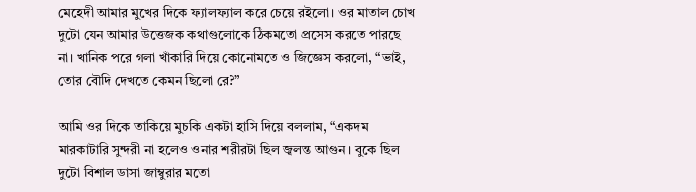মেহেদী আমার মুখের দিকে ফ্যালফ্যাল করে চেয়ে রইলো। ওর মাতাল চোখ দুটো যেন আমার উত্তেজক কথাগুলোকে ঠিকমতো প্রসেস করতে পারছে না। খানিক পরে গলা খাঁকারি দিয়ে কোনোমতে ও জিজ্ঞেস করলো, “ভাই, তোর বৌদি দেখতে কেমন ছিলো রে?”

আমি ওর দিকে তাকিয়ে মুচকি একটা হাসি দিয়ে বললাম, “একদম মারকাটারি সুন্দরী না হলেও ওনার শরীরটা ছিল জ্বলন্ত আগুন। বুকে ছিল দুটো বিশাল ডাসা জাম্বুরার মতো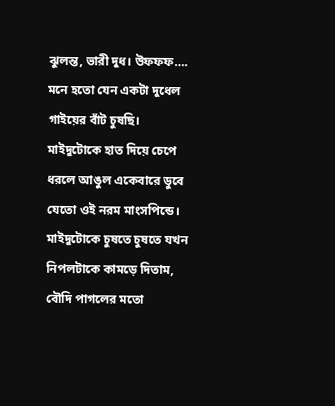ঝুলন্ত, ভারী দুধ। উফফফ…. মনে হতো যেন একটা দুধেল গাইয়ের বাঁট চুষছি। মাইদুটোকে হাত দিয়ে চেপে ধরলে আঙুল একেবারে ডুবে যেতো ওই নরম মাংসপিন্ডে। মাইদুটোকে চুষতে চুষতে যখন নিপলটাকে কামড়ে দিতাম, বৌদি পাগলের মতো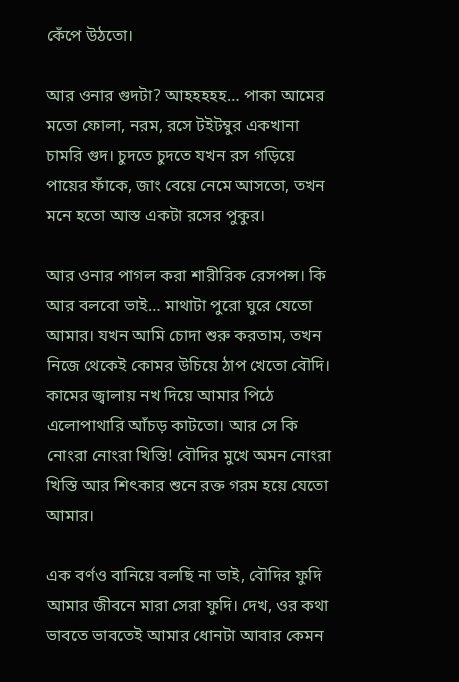কেঁপে উঠতো।

আর ওনার গুদটা? আহহহহহ… পাকা আমের মতো ফোলা, নরম, রসে টইটম্বুর একখানা চামরি গুদ। চুদতে চুদতে যখন রস গড়িয়ে পায়ের ফাঁকে, জাং বেয়ে নেমে আসতো, তখন মনে হতো আস্ত একটা রসের পুকুর।

আর ওনার পাগল করা শারীরিক রেসপন্স। কি আর বলবো ভাই… মাথাটা পুরো ঘুরে যেতো আমার। যখন আমি চোদা শুরু করতাম, তখন নিজে থেকেই কোমর উচিয়ে ঠাপ খেতো বৌদি। কামের জ্বালায় নখ দিয়ে আমার পিঠে এলোপাথারি আঁচড় কাটতো। আর সে কি নোংরা নোংরা খিস্তি! বৌদির মুখে অমন নোংরা খিস্তি আর শিৎকার শুনে রক্ত গরম হয়ে যেতো আমার।

এক বর্ণও বানিয়ে বলছি না ভাই, বৌদির ফুদি আমার জীবনে মারা সেরা ফুদি। দেখ, ওর কথা ভাবতে ভাবতেই আমার ধোনটা আবার কেমন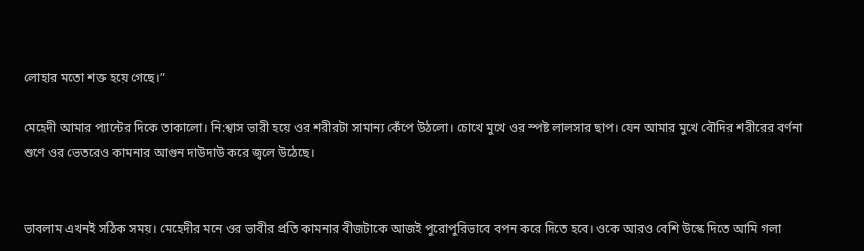লোহার মতো শক্ত হয়ে গেছে।”

মেহেদী আমার প্যান্টের দিকে তাকালো। নি:শ্বাস ভারী হয়ে ওর শরীরটা সামান্য কেঁপে উঠলো। চোখে মুখে ওর স্পষ্ট লালসার ছাপ। যেন আমার মুখে বৌদির শরীরের বর্ণনা শুণে ওর ভেতরেও কামনার আগুন দাউদাউ করে জ্বলে উঠেছে।


ভাবলাম এখনই সঠিক সময়। মেহেদীর মনে ওর ভাবীর প্রতি কামনার বীজটাকে আজই পুরোপুরিভাবে বপন করে দিতে হবে। ওকে আরও বেশি উস্কে দিতে আমি গলা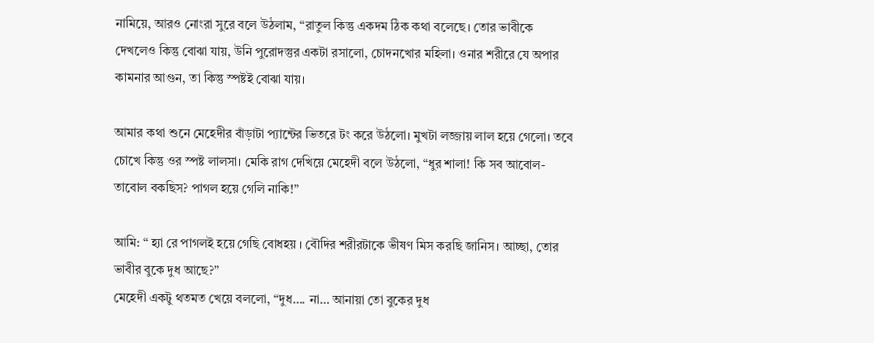নামিয়ে, আরও নোংরা সুরে বলে উঠলাম, “রাতুল কিন্তু একদম ঠিক কথা বলেছে। তোর ভাবীকে দেখলেও কিন্তু বোঝা যায়, উনি পুরোদস্তুর একটা রসালো, চোদনখোর মহিলা। ওনার শরীরে যে অপার কামনার আগুন, তা কিন্তু স্পষ্টই বোঝা যায়।

আমার কথা শুনে মেহেদীর বাঁড়াটা প্যান্টের ভিতরে টং করে উঠলো। মুখটা লজ্জায় লাল হয়ে গেলো। তবে চোখে কিন্তু ওর স্পষ্ট লালসা। মেকি রাগ দেখিয়ে মেহেদী বলে উঠলো, “ধুর শালা! কি সব আবোল-তাবোল বকছিস? পাগল হয়ে গেলি নাকি!”

আমি: “ হ্যা রে পাগলই হয়ে গেছি বোধহয় । বৌদির শরীরটাকে ভীষণ মিস করছি জানিস। আচ্ছা, তোর ভাবীর বুকে দুধ আছে?”
মেহেদী একটু থতমত খেয়ে বললো, “দুধ…. না… আনায়া তো বুকের দুধ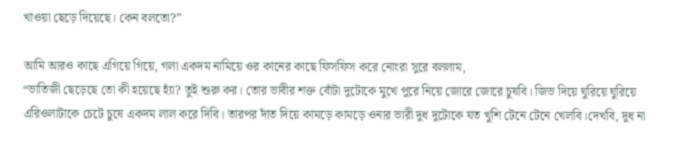খাওয়া ছেড়ে দিয়েছে। কেন বলতো?”

আমি আরও কাছে এগিয়ে গিয়ে, গলা একদম নামিয়ে ওর কানের কাছে ফিসফিস করে নোংরা সুরে বললাম,
“ভাতিজী ছেড়েছে তো কী হয়েছে হ্যাঁ? তুই শুরু কর। তোর ভাবীর শক্ত বোঁটা দুটোকে মুখে পুরে নিয়ে জোরে জোরে চুষবি। জিভ দিয়ে ঘুরিয়ে ঘুরিয়ে এরিওলাটাকে চেটে চুষে একদম লাল করে দিবি। তারপর দাঁত দিয়ে কামড়ে কামড়ে ওনার ভারী দুধ দুটোকে যত খুশি টেনে টেনে খেলবি।দেখবি, দুধ না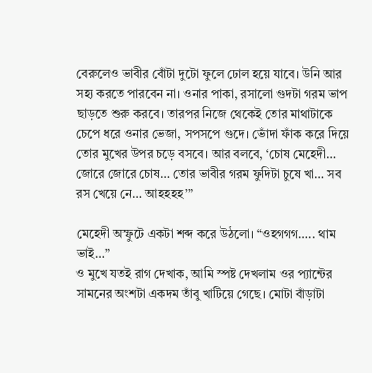বেরুলেও ভাবীর বোঁটা দুটো ফুলে ঢোল হয়ে যাবে। উনি আর সহ্য করতে পারবেন না। ওনার পাকা, রসালো গুদটা গরম ভাপ ছাড়তে শুরু করবে। তারপর নিজে থেকেই তোর মাথাটাকে চেপে ধরে ওনার ভেজা, সপসপে গুদে। ভোঁদা ফাঁক করে দিয়ে তোর মুখের উপর চড়ে বসবে। আর বলবে, ‘চোষ মেহেদী… জোরে জোরে চোষ… তোর ভাবীর গরম ফুদিটা চুষে খা… সব রস খেয়ে নে… আহহহহ’”

মেহেদী অস্ফুটে একটা শব্দ করে উঠলো। “ওহগগগ….. থাম ভাই…”
ও মুখে যতই রাগ দেখাক, আমি স্পষ্ট দেখলাম ওর প্যান্টের সামনের অংশটা একদম তাঁবু খাটিয়ে গেছে। মোটা বাঁড়াটা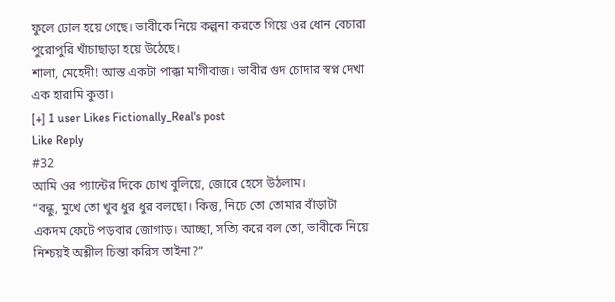ফুলে ঢোল হয়ে গেছে। ভাবীকে নিয়ে কল্পনা করতে গিয়ে ওর ধোন বেচারা পুরোপুরি খাঁচাছাড়া হয়ে উঠেছে।
শালা, মেহেদী! আস্ত একটা পাক্কা মাগীবাজ। ভাবীর গুদ চোদার স্বপ্ন দেখা এক হারামি কুত্তা।
[+] 1 user Likes Fictionally_Real's post
Like Reply
#32
আমি ওর প্যান্টের দিকে চোখ বুলিয়ে, জোরে হেসে উঠলাম।
“বন্ধু, মুখে তো খুব ধুর ধুর বলছো। কিন্তু, নিচে তো তোমার বাঁড়াটা একদম ফেটে পড়বার জোগাড়। আচ্ছা, সত্যি করে বল তো, ভাবীকে নিয়ে নিশ্চয়ই অশ্লীল চিন্তা করিস তাইনা?”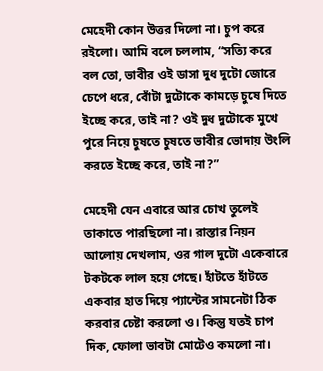মেহেদী কোন উত্তর দিলো না। চুপ করে রইলো। আমি বলে চললাম, “সত্যি করে বল তো, ভাবীর ওই ডাসা দুধ দুটো জোরে চেপে ধরে, বোঁটা দুটোকে কামড়ে চুষে দিতে ইচ্ছে করে, তাই না? ওই দুধ দুটোকে মুখে পুরে নিয়ে চুষতে চুষতে ভাবীর ভোদায় উংলি করতে ইচ্ছে করে, তাই না?”

মেহেদী যেন এবারে আর চোখ তুলেই তাকাতে পারছিলো না। রাস্তার নিয়ন আলোয় দেখলাম, ওর গাল দুটো একেবারে টকটকে লাল হয়ে গেছে। হাঁটতে হাঁটতে একবার হাত দিয়ে প্যান্টের সামনেটা ঠিক করবার চেষ্টা করলো ও। কিন্তু যতই চাপ দিক, ফোলা ভাবটা মোটেও কমলো না।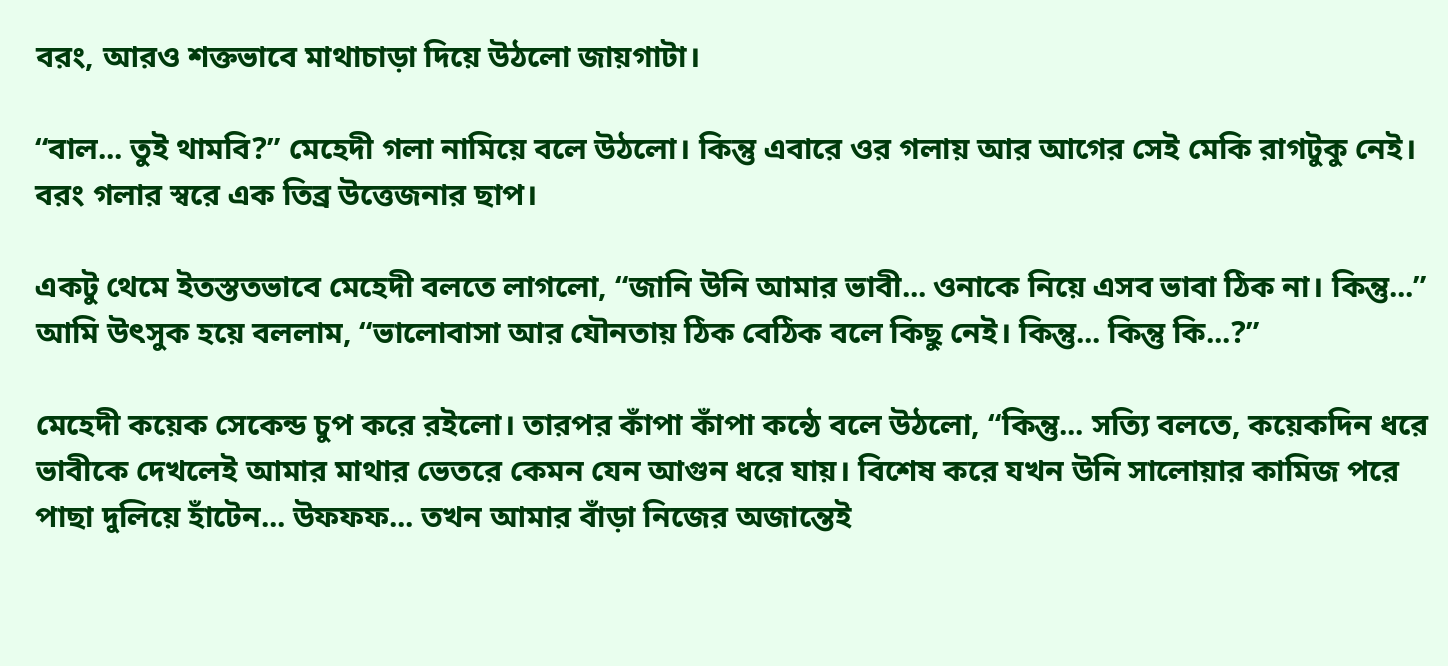বরং, আরও শক্তভাবে মাথাচাড়া দিয়ে উঠলো জায়গাটা।

“বাল... তুই থামবি?” মেহেদী গলা নামিয়ে বলে উঠলো। কিন্তু এবারে ওর গলায় আর আগের সেই মেকি রাগটুকু নেই। বরং গলার স্বরে এক তিব্র উত্তেজনার ছাপ।

একটু থেমে ইতস্ততভাবে মেহেদী বলতে লাগলো, “জানি উনি আমার ভাবী... ওনাকে নিয়ে এসব ভাবা ঠিক না। কিন্তু...”
আমি উৎসুক হয়ে বললাম, “ভালোবাসা আর যৌনতায় ঠিক বেঠিক বলে কিছু নেই। কিন্তু... কিন্তু কি...?”

মেহেদী কয়েক সেকেন্ড চুপ করে রইলো। তারপর কাঁপা কাঁপা কন্ঠে বলে উঠলো, “কিন্তু... সত্যি বলতে, কয়েকদিন ধরে ভাবীকে দেখলেই আমার মাথার ভেতরে কেমন যেন আগুন ধরে যায়। বিশেষ করে যখন উনি সালোয়ার কামিজ পরে পাছা দুলিয়ে হাঁটেন... উফফফ... তখন আমার বাঁড়া নিজের অজান্তেই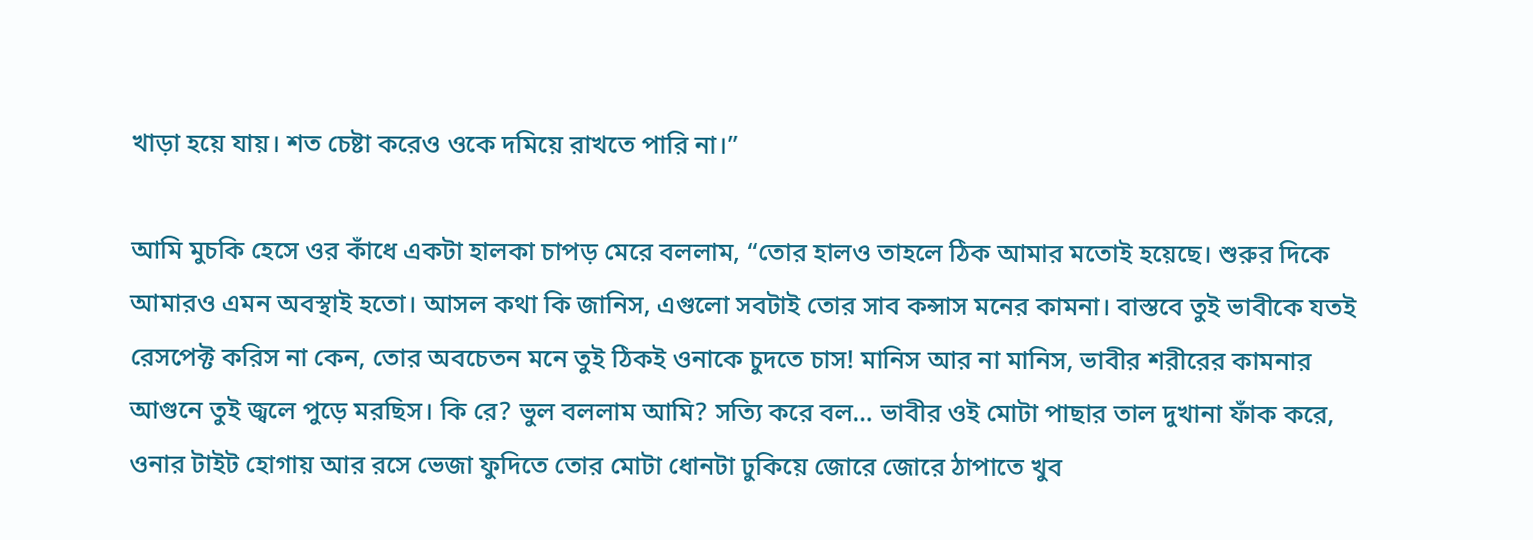খাড়া হয়ে যায়। শত চেষ্টা করেও ওকে দমিয়ে রাখতে পারি না।”

আমি মুচকি হেসে ওর কাঁধে একটা হালকা চাপড় মেরে বললাম, “তোর হালও তাহলে ঠিক আমার মতোই হয়েছে। শুরুর দিকে আমারও এমন অবস্থাই হতো। আসল কথা কি জানিস, এগুলো সবটাই তোর সাব কন্সাস মনের কামনা। বাস্তবে তুই ভাবীকে যতই রেসপেক্ট করিস না কেন, তোর অবচেতন মনে তুই ঠিকই ওনাকে চুদতে চাস! মানিস আর না মানিস, ভাবীর শরীরের কামনার আগুনে তুই জ্বলে পুড়ে মরছিস। কি রে? ভুল বললাম আমি? সত্যি করে বল… ভাবীর ওই মোটা পাছার তাল দুখানা ফাঁক করে, ওনার টাইট হোগায় আর রসে ভেজা ফুদিতে তোর মোটা ধোনটা ঢুকিয়ে জোরে জোরে ঠাপাতে খুব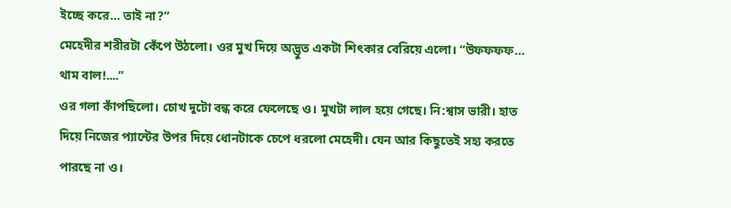ইচ্ছে করে… তাই না?”
মেহেদীর শরীরটা কেঁপে উঠলো। ওর মুখ দিয়ে অদ্ভুত একটা শিৎকার বেরিয়ে এলো। “উফফফফ… থাম বাল!....”
ওর গলা কাঁপছিলো। চোখ দুটো বন্ধ করে ফেলেছে ও। মুখটা লাল হয়ে গেছে। নি:শ্বাস ভারী। হাত দিয়ে নিজের প্যান্টের উপর দিয়ে ধোনটাকে চেপে ধরলো মেহেদী। যেন আর কিছুতেই সহ্য করতে পারছে না ও।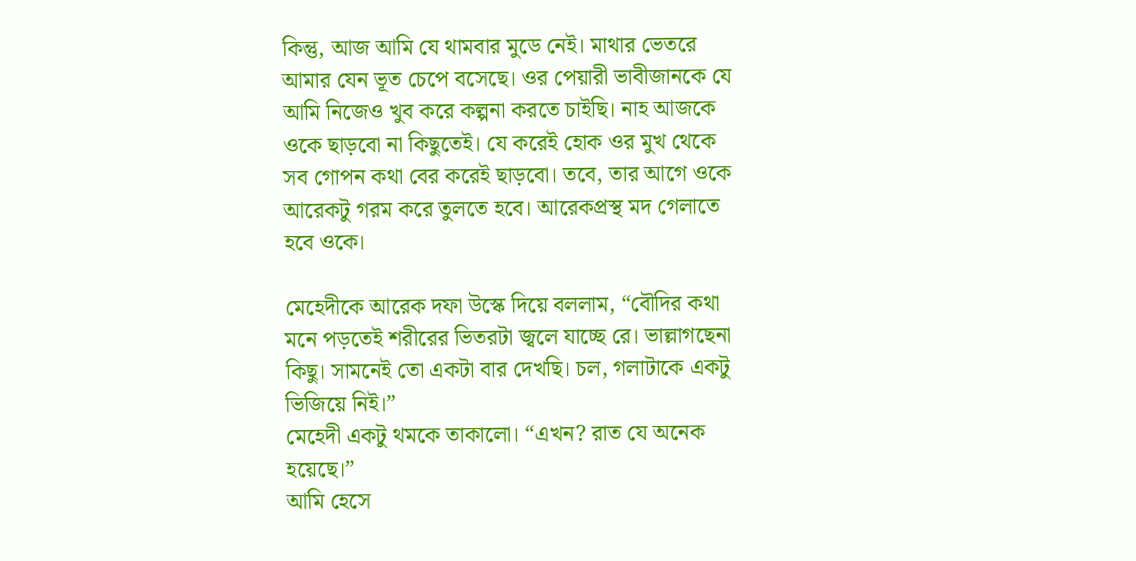কিন্তু, আজ আমি যে থামবার মুডে নেই। মাথার ভেতরে আমার যেন ভূত চেপে বসেছে। ওর পেয়ারী ভাবীজানকে যে আমি নিজেও খুব করে কল্পনা করতে চাইছি। নাহ আজকে ওকে ছাড়বো না কিছুতেই। যে করেই হোক ওর মুখ থেকে সব গোপন কথা বের করেই ছাড়বো। তবে, তার আগে ওকে আরেকটু গরম করে তুলতে হবে। আরেকপ্রস্থ মদ গেলাতে হবে ওকে।

মেহেদীকে আরেক দফা উস্কে দিয়ে বললাম, “বৌদির কথা মনে পড়তেই শরীরের ভিতরটা জ্বলে যাচ্ছে রে। ভাল্লাগছেনা কিছু। সামনেই তো একটা বার দেখছি। চল, গলাটাকে একটু ভিজিয়ে নিই।”
মেহেদী একটু থমকে তাকালো। “এখন? রাত যে অনেক হয়েছে।”
আমি হেসে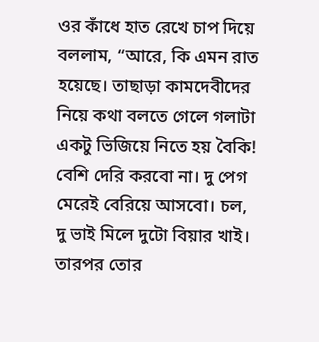ওর কাঁধে হাত রেখে চাপ দিয়ে বললাম, “আরে, কি এমন রাত হয়েছে। তাছাড়া কামদেবীদের নিয়ে কথা বলতে গেলে গলাটা একটু ভিজিয়ে নিতে হয় বৈকি! বেশি দেরি করবো না। দু পেগ মেরেই বেরিয়ে আসবো। চল, দু ভাই মিলে দুটো বিয়ার খাই। তারপর তোর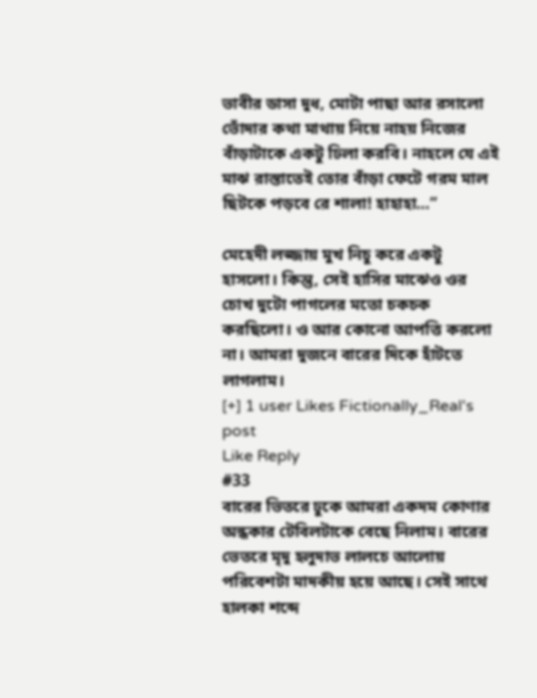ভাবীর ডাসা দুধ, মোটা পাছা আর রসালো ভোঁদার কথা মাথায় নিয়ে নাহয় নিজের বাঁড়াটাকে একটু ঢিলা করবি। নাহলে যে এই মাঝ রাস্তাতেই তোর বাঁড়া ফেটে গরম মাল ছিটকে পড়বে রে শালা! হাহাহা…”

মেহেদী লজ্জায় মুখ নিচু করে একটু হাসলো। কিন্তু, সেই হাসির মাঝেও ওর চোখ দুটো পাগলের মতো চকচক করছিলো। ও আর কোনো আপত্তি করলো না। আমরা দুজনে বারের দিকে হাঁটতে লাগলাম।
[+] 1 user Likes Fictionally_Real's post
Like Reply
#33
বারের ভিতরে ঢুকে আমরা একদম কোণার অন্ধকার টেবিলটাকে বেছে নিলাম। বারের ভেতরে মৃদু হলুদাভ লালচে আলোয় পরিবেশটা মাদকীয় হয়ে আছে। সেই সাথে হালকা শব্দে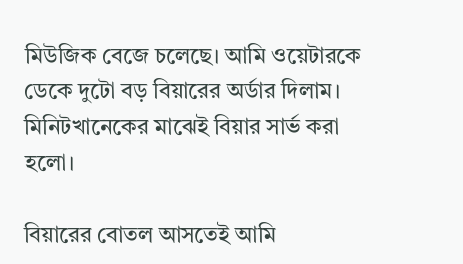মিউজিক বেজে চলেছে। আমি ওয়েটারকে ডেকে দুটো বড় বিয়ারের অর্ডার দিলাম। মিনিটখানেকের মাঝেই বিয়ার সার্ভ করা হলো।

বিয়ারের বোতল আসতেই আমি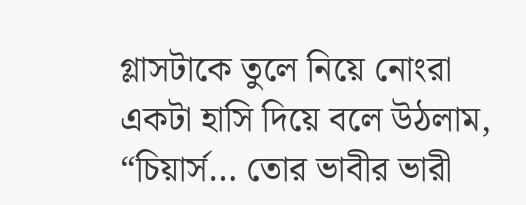গ্লাসটাকে তুলে নিয়ে নোংরা একটা হাসি দিয়ে বলে উঠলাম, “চিয়ার্স… তোর ভাবীর ভারী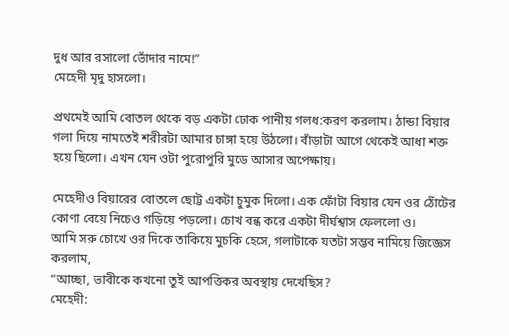দুধ আর রসালো ভোঁদার নামে!”
মেহেদী মৃদু হাসলো।

প্রথমেই আমি বোতল থেকে বড় একটা ঢোক পানীয় গলধ:করণ করলাম। ঠান্ডা বিয়ার গলা দিয়ে নামতেই শরীরটা আমার চাঙ্গা হয়ে উঠলো। বাঁড়াটা আগে থেকেই আধা শক্ত হয়ে ছিলো। এখন যেন ওটা পুরোপুরি মুডে আসার অপেক্ষায়।

মেহেদীও বিয়ারের বোতলে ছোট্ট একটা চুমুক দিলো। এক ফোঁটা বিয়ার যেন ওর ঠোঁটের কোণা বেয়ে নিচেও গড়িয়ে পড়লো। চোখ বন্ধ করে একটা দীর্ঘশ্বাস ফেললো ও।
আমি সরু চোখে ওর দিকে তাকিয়ে মুচকি হেসে, গলাটাকে যতটা সম্ভব নামিয়ে জিজ্ঞেস করলাম,
“আচ্ছা, ভাবীকে কখনো তুই আপত্তিকর অবস্থায় দেখেছিস?
মেহেদী: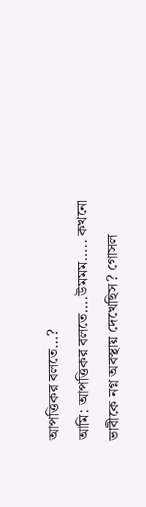আপত্তিকর বলতে…?
আমি: আপত্তিকর বলতে….উমমম….. কখনো ভাবীকে নগ্ন অবস্থায় দেখেছিস? গোসল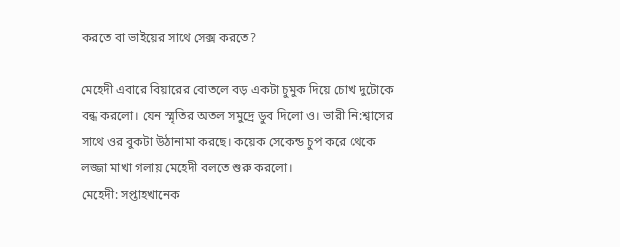করতে বা ভাইয়ের সাথে সেক্স করতে?

মেহেদী এবারে বিয়ারের বোতলে বড় একটা চুমুক দিয়ে চোখ দুটোকে বন্ধ করলো। যেন স্মৃতির অতল সমুদ্রে ডুব দিলো ও। ভারী নি:শ্বাসের সাথে ওর বুকটা উঠানামা করছে। কয়েক সেকেন্ড চুপ করে থেকে লজ্জা মাখা গলায় মেহেদী বলতে শুরু করলো।
মেহেদী: সপ্তাহখানেক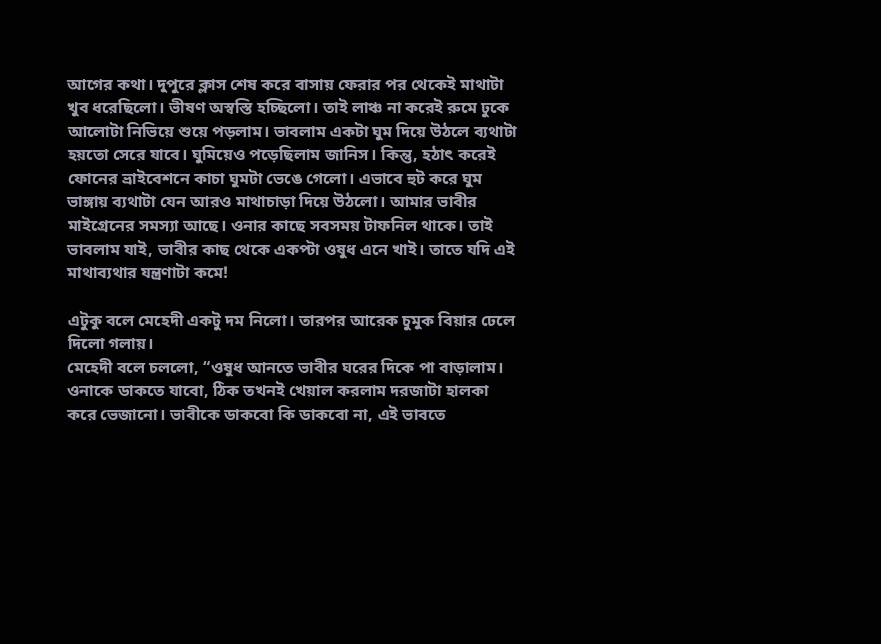আগের কথা। দুপুরে ক্লাস শেষ করে বাসায় ফেরার পর থেকেই মাথাটা খুব ধরেছিলো। ভীষণ অস্বস্তি হচ্ছিলো। তাই লাঞ্চ না করেই রুমে ঢুকে আলোটা নিভিয়ে শুয়ে পড়লাম। ভাবলাম একটা ঘুম দিয়ে উঠলে ব্যথাটা হয়তো সেরে যাবে। ঘুমিয়েও পড়েছিলাম জানিস। কিন্তু, হঠাৎ করেই ফোনের ভ্রাইবেশনে কাচা ঘুমটা ভেঙে গেলো। এভাবে হুট করে ঘুম ভাঙ্গায় ব্যথাটা যেন আরও মাথাচাড়া দিয়ে উঠলো। আমার ভাবীর মাইগ্রেনের সমস্যা আছে। ওনার কাছে সবসময় টাফনিল থাকে। তাই ভাবলাম যাই, ভাবীর কাছ থেকে একপ্টা ওষুধ এনে খাই। তাতে যদি এই মাথাব্যথার যন্ত্রণাটা কমে!

এটুকু বলে মেহেদী একটু দম নিলো। তারপর আরেক চুমুক বিয়ার ঢেলে দিলো গলায়।
মেহেদী বলে চললো, “ওষুধ আনতে ভাবীর ঘরের দিকে পা বাড়ালাম। ওনাকে ডাকতে যাবো, ঠিক তখনই খেয়াল করলাম দরজাটা হালকা করে ভেজানো। ভাবীকে ডাকবো কি ডাকবো না, এই ভাবতে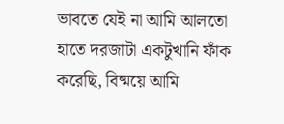ভাবতে যেই না আমি আলতো হাতে দরজাটা একটুখানি ফাঁক করেছি, বিষ্ময়ে আমি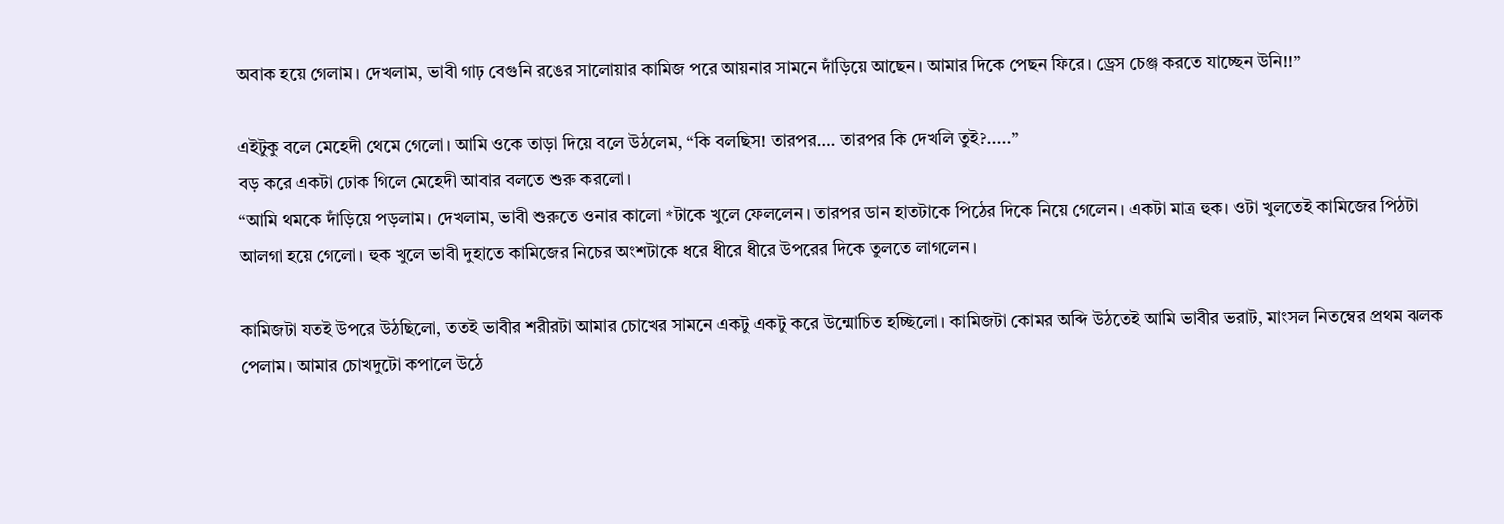অবাক হয়ে গেলাম। দেখলাম, ভাবী গাঢ় বেগুনি রঙের সালোয়ার কামিজ পরে আয়নার সামনে দাঁড়িয়ে আছেন। আমার দিকে পেছন ফিরে। ড্রেস চেঞ্জ করতে যাচ্ছেন উনি!!”

এইটুকু বলে মেহেদী থেমে গেলো। আমি ওকে তাড়া দিয়ে বলে উঠলেম, “কি বলছিস! তারপর…. তারপর কি দেখলি তুই?.....”
বড় করে একটা ঢোক গিলে মেহেদী আবার বলতে শুরু করলো।
“আমি থমকে দাঁড়িয়ে পড়লাম। দেখলাম, ভাবী শুরুতে ওনার কালো *টাকে খুলে ফেললেন। তারপর ডান হাতটাকে পিঠের দিকে নিয়ে গেলেন। একটা মাত্র হুক। ওটা খুলতেই কামিজের পিঠটা আলগা হয়ে গেলো। হুক খুলে ভাবী দুহাতে কামিজের নিচের অংশটাকে ধরে ধীরে ধীরে উপরের দিকে তুলতে লাগলেন।

কামিজটা যতই উপরে উঠছিলো, ততই ভাবীর শরীরটা আমার চোখের সামনে একটু একটু করে উন্মোচিত হচ্ছিলো। কামিজটা কোমর অব্দি উঠতেই আমি ভাবীর ভরাট, মাংসল নিতম্বের প্রথম ঝলক পেলাম। আমার চোখদুটো কপালে উঠে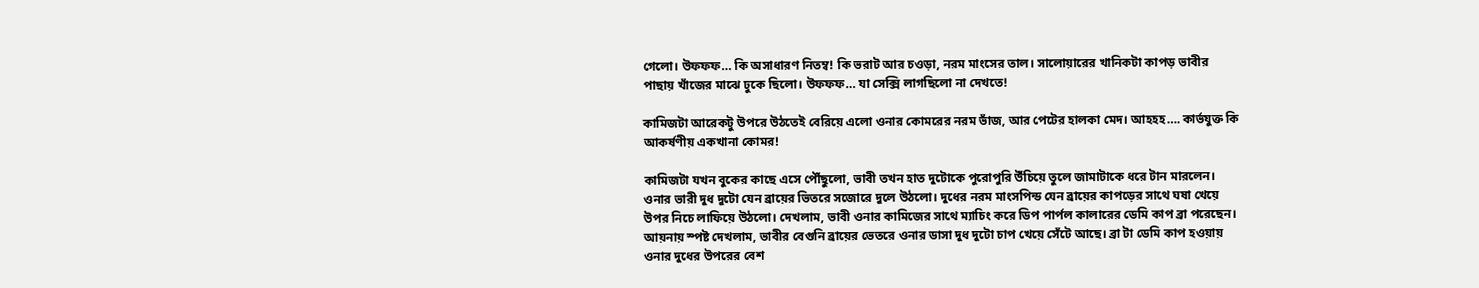গেলো। উফফফ… কি অসাধারণ নিতম্ব! কি ভরাট আর চওড়া, নরম মাংসের তাল। সালোয়ারের খানিকটা কাপড় ভাবীর পাছায় খাঁজের মাঝে ঢুকে ছিলো। উফফফ… যা সেক্সি লাগছিলো না দেখতে!

কামিজটা আরেকটু উপরে উঠতেই বেরিয়ে এলো ওনার কোমরের নরম ভাঁজ, আর পেটের হালকা মেদ। আহহহ…. কার্ভযুক্ত কি আকর্ষণীয় একখানা কোমর!

কামিজটা যখন বুকের কাছে এসে পৌঁছুলো, ভাবী তখন হাত দুটোকে পুরোপুরি উঁচিয়ে তুলে জামাটাকে ধরে টান মারলেন। ওনার ভারী দুধ দুটো যেন ব্রায়ের ভিতরে সজোরে দুলে উঠলো। দুধের নরম মাংসপিন্ড যেন ব্রায়ের কাপড়ের সাথে ঘষা খেয়ে উপর নিচে লাফিয়ে উঠলো। দেখলাম, ভাবী ওনার কামিজের সাথে ম্যাচিং করে ডিপ পার্পল কালারের ডেমি কাপ ব্রা পরেছেন। আয়নায় স্পষ্ট দেখলাম, ভাবীর বেগুনি ব্রায়ের ভেতরে ওনার ডাসা দুধ দুটো চাপ খেয়ে সেঁটে আছে। ব্রা টা ডেমি কাপ হওয়ায় ওনার দুধের উপরের বেশ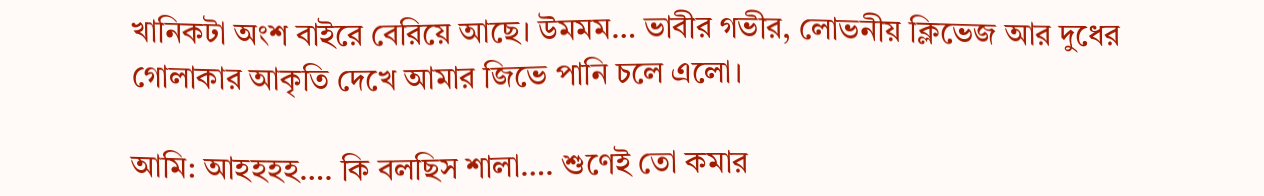খানিকটা অংশ বাইরে বেরিয়ে আছে। উমমম… ভাবীর গভীর, লোভনীয় ক্লিভেজ আর দুধের গোলাকার আকৃতি দেখে আমার জিভে পানি চলে এলো।

আমি: আহহহহ…. কি বলছিস শালা…. শুণেই তো কমার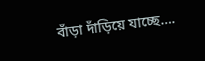বাঁড়া দাঁড়িয়ে যাচ্ছে….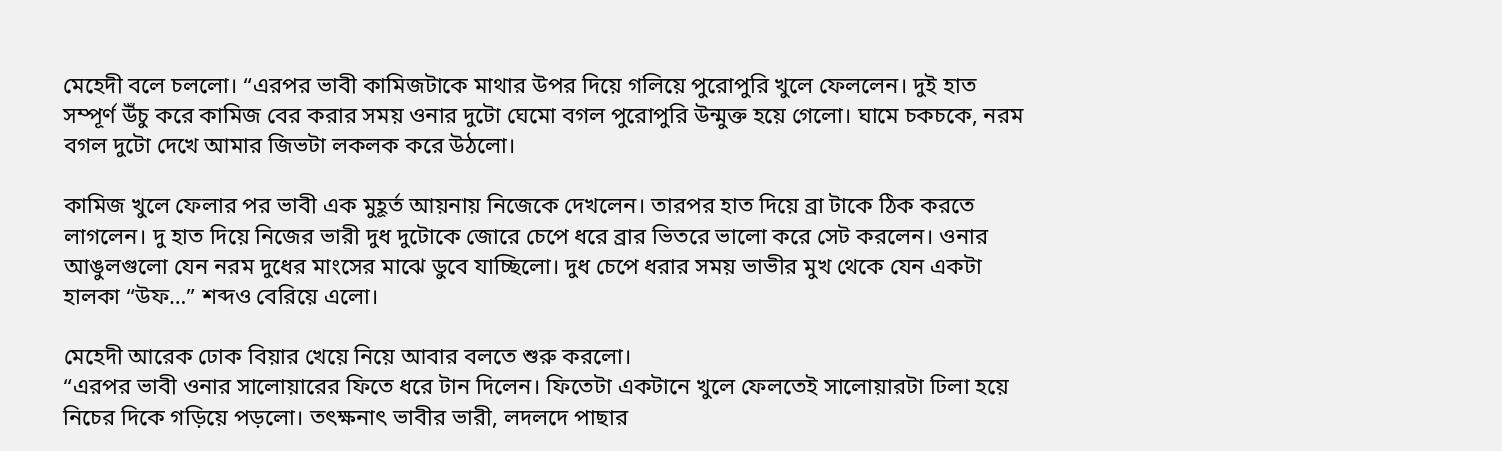মেহেদী বলে চললো। “এরপর ভাবী কামিজটাকে মাথার উপর দিয়ে গলিয়ে পুরোপুরি খুলে ফেললেন। দুই হাত সম্পূর্ণ উঁচু করে কামিজ বের করার সময় ওনার দুটো ঘেমো বগল পুরোপুরি উন্মুক্ত হয়ে গেলো। ঘামে চকচকে, নরম বগল দুটো দেখে আমার জিভটা লকলক করে উঠলো।

কামিজ খুলে ফেলার পর ভাবী এক মুহূর্ত আয়নায় নিজেকে দেখলেন। তারপর হাত দিয়ে ব্রা টাকে ঠিক করতে লাগলেন। দু হাত দিয়ে নিজের ভারী দুধ দুটোকে জোরে চেপে ধরে ব্রার ভিতরে ভালো করে সেট করলেন। ওনার আঙুলগুলো যেন নরম দুধের মাংসের মাঝে ডুবে যাচ্ছিলো। দুধ চেপে ধরার সময় ভাভীর মুখ থেকে যেন একটা হালকা “উফ…” শব্দও বেরিয়ে এলো।

মেহেদী আরেক ঢোক বিয়ার খেয়ে নিয়ে আবার বলতে শুরু করলো।
“এরপর ভাবী ওনার সালোয়ারের ফিতে ধরে টান দিলেন। ফিতেটা একটানে খুলে ফেলতেই সালোয়ারটা ঢিলা হয়ে নিচের দিকে গড়িয়ে পড়লো। তৎক্ষনাৎ ভাবীর ভারী, লদলদে পাছার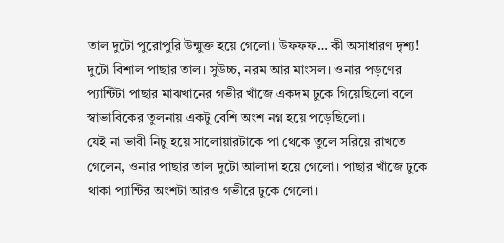তাল দুটো পুরোপুরি উন্মুক্ত হয়ে গেলো। উফফফ… কী অসাধারণ দৃশ্য! দুটো বিশাল পাছার তাল। সুউচ্চ, নরম আর মাংসল। ওনার পড়ণের প্যান্টিটা পাছার মাঝখানের গভীর খাঁজে একদম ঢুকে গিয়েছিলো বলে স্বাভাবিকের তুলনায় একটু বেশি অংশ নগ্ন হয়ে পড়েছিলো।
যেই না ভাবী নিচু হয়ে সালোয়ারটাকে পা থেকে তুলে সরিয়ে রাখতে গেলেন, ওনার পাছার তাল দুটো আলাদা হয়ে গেলো। পাছার খাঁজে ঢুকে থাকা প্যান্টির অংশটা আরও গভীরে ঢুকে গেলো।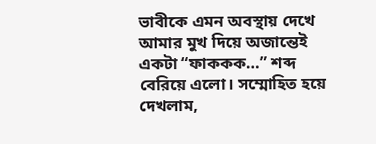ভাবীকে এমন অবস্থায় দেখে আমার মুখ দিয়ে অজান্তেই একটা “ফাককক…” শব্দ বেরিয়ে এলো। সম্মোহিত হয়ে দেখলাম,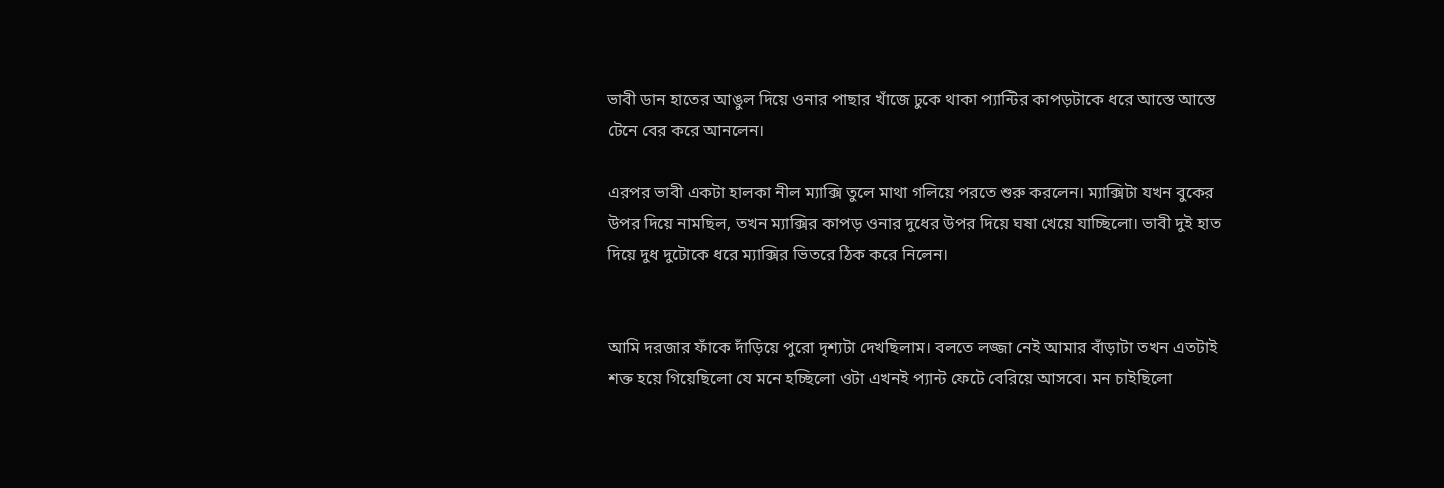ভাবী ডান হাতের আঙুল দিয়ে ওনার পাছার খাঁজে ঢুকে থাকা প্যান্টির কাপড়টাকে ধরে আস্তে আস্তে টেনে বের করে আনলেন।

এরপর ভাবী একটা হালকা নীল ম্যাক্সি তুলে মাথা গলিয়ে পরতে শুরু করলেন। ম্যাক্সিটা যখন বুকের উপর দিয়ে নামছিল, তখন ম্যাক্সির কাপড় ওনার দুধের উপর দিয়ে ঘষা খেয়ে যাচ্ছিলো। ভাবী দুই হাত দিয়ে দুধ দুটোকে ধরে ম্যাক্সির ভিতরে ঠিক করে নিলেন।


আমি দরজার ফাঁকে দাঁড়িয়ে পুরো দৃশ্যটা দেখছিলাম। বলতে লজ্জা নেই আমার বাঁড়াটা তখন এতটাই শক্ত হয়ে গিয়েছিলো যে মনে হচ্ছিলো ওটা এখনই প্যান্ট ফেটে বেরিয়ে আসবে। মন চাইছিলো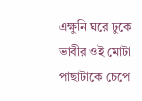এক্ষুনি ঘরে ঢুকে ভাবীর ওই মোটা পাছাটাকে চেপে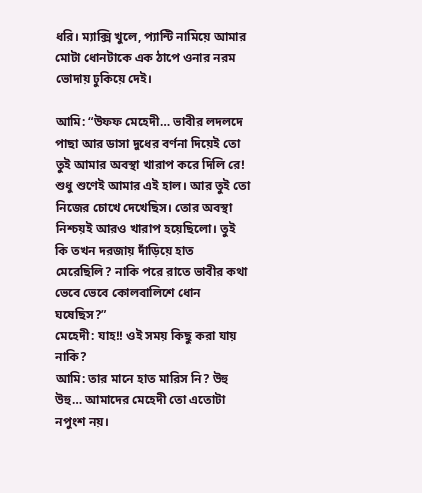ধরি। ম্যাক্সি খুলে, প্যান্টি নামিয়ে আমার মোটা ধোনটাকে এক ঠাপে ওনার নরম ভোদায় ঢুকিয়ে দেই।

আমি: “উফফ মেহেদী… ভাবীর লদলদে পাছা আর ডাসা দুধের বর্ণনা দিয়েই তো তুই আমার অবস্থা খারাপ করে দিলি রে! শুধু শুণেই আমার এই হাল। আর তুই তো নিজের চোখে দেখেছিস। তোর অবস্থা নিশ্চয়ই আরও খারাপ হয়েছিলো। তুই কি তখন দরজায় দাঁড়িয়ে হাত মেরেছিলি? নাকি পরে রাতে ভাবীর কথা ভেবে ভেবে কোলবালিশে ধোন ঘষেছিস?”
মেহেদী: যাহ!! ওই সময় কিছু করা যায় নাকি?
আমি: তার মানে হাত মারিস নি? উহু উহু… আমাদের মেহেদী তো এতোটা নপুংশ নয়।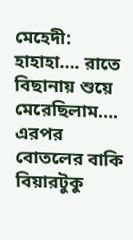মেহেদী: হাহাহা…. রাতে বিছানায় শুয়ে মেরেছিলাম….
এরপর বোতলের বাকি বিয়ারটুকু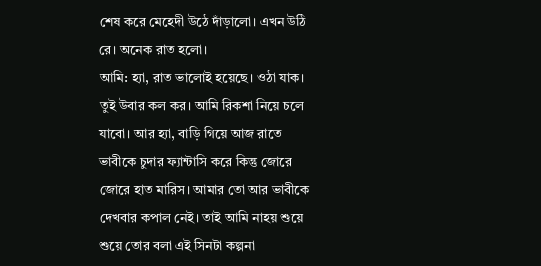শেষ করে মেহেদী উঠে দাঁড়ালো। এখন উঠি রে। অনেক রাত হলো।
আমি: হ্যা, রাত ভালোই হয়েছে। ওঠা যাক। তুই উবার কল কর। আমি রিকশা নিয়ে চলে যাবো। আর হ্যা, বাড়ি গিয়ে আজ রাতে ভাবীকে চুদার ফ্যান্টাসি করে কিন্তু জোরে জোরে হাত মারিস। আমার তো আর ভাবীকে দেখবার কপাল নেই। তাই আমি নাহয় শুয়ে শুয়ে তোর বলা এই সিনটা কল্পনা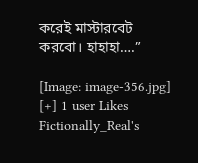করেই মাস্টারবেট করবো। হাহাহা….”

[Image: image-356.jpg]
[+] 1 user Likes Fictionally_Real's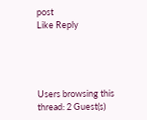post
Like Reply




Users browsing this thread: 2 Guest(s)